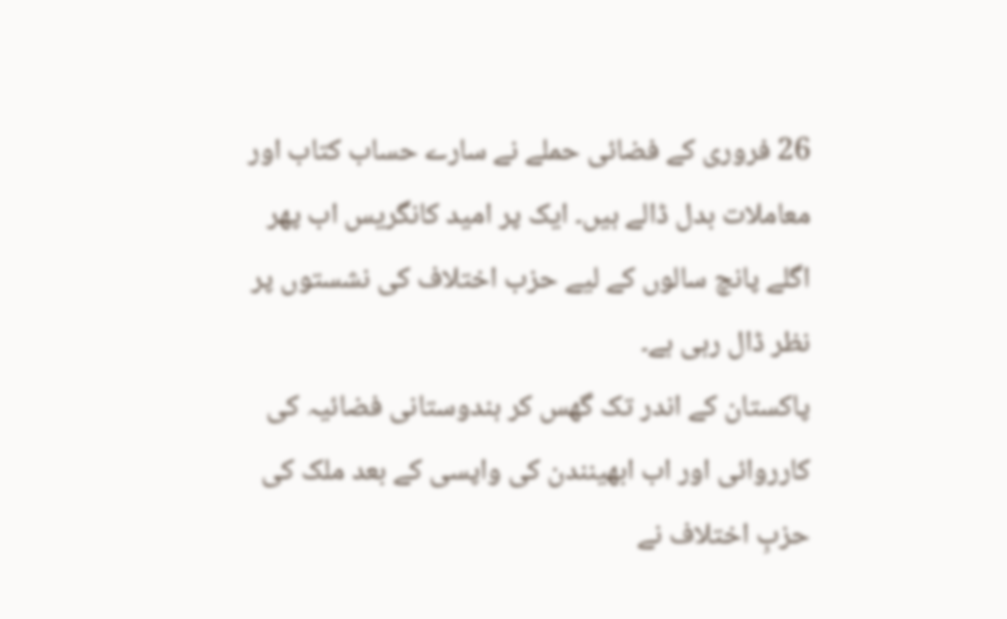26 فروری کے فضائی حملے نے سارے حساب کتاب اور معاملات بدل ڈالے ہیں۔ ایک پر امید کانگریس اب پھر اگلے پانچ سالوں کے لیے حزب اختلاف کی نشستوں پر نظر ڈال رہی ہے۔
پاکستان کے اندر تک گھس کر ہندوستانی فضائیہ کی کارروائی اور اب ابھینندن کی واپسی کے بعد ملک کی حزبِ اختلاف نے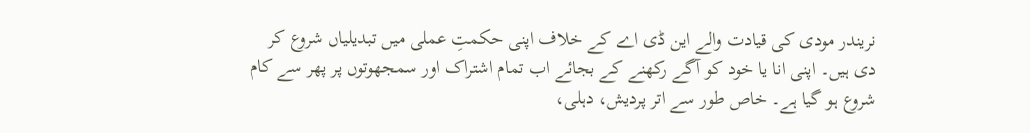نریندر مودی کی قیادت والے این ڈی اے کے خلاف اپنی حکمتِ عملی میں تبدیلیاں شروع کر دی ہیں۔ اپنی انا یا خود کو آگے رکھنے کے بجائے اب تمام اشتراک اور سمجھوتوں پر پھر سے کام شروع ہو گیا ہے۔ خاص طور سے اتر پردیش، دہلی،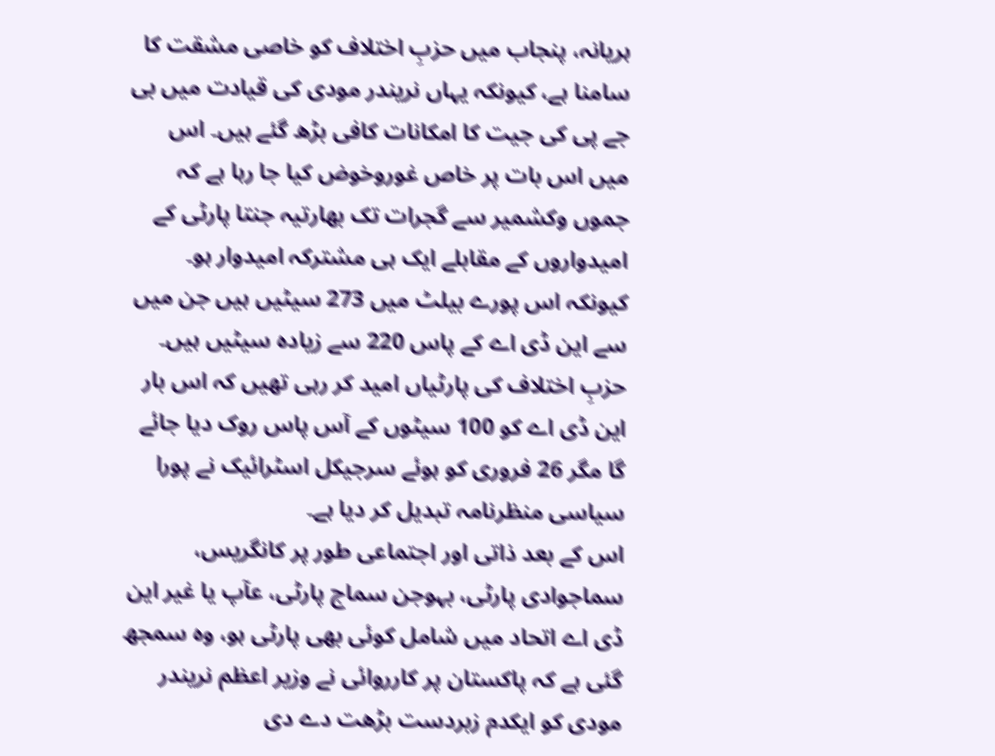ہریانہ، پنجاب میں حزبِ اختلاف کو خاصی مشقت کا سامنا ہے، کیونکہ یہاں نریندر مودی کی قیادت میں بی جے پی کی جیت کا امکانات کافی بڑھ گئے ہیں۔ اس میں اس بات پر خاص غوروخوض کیا جا رہا ہے کہ جموں وکشمیر سے گجرات تک بھارتیہ جنتا پارٹی کے امیدواروں کے مقابلے ایک ہی مشترکہ امیدوار ہو۔ کیونکہ اس پورے بیلٹ میں 273 سیٹیں ہیں جن میں سے این ڈی اے کے پاس 220 سے زیادہ سیٹیں ہیں۔ حزبِ اختلاف کی پارٹیاں امید کر رہی تھیں کہ اس بار این ڈی اے کو 100 سیٹوں کے آس پاس روک دیا جائے گا مگر 26 فروری کو ہوئے سرجیکل اسٹرائیک نے پورا سیاسی منظرنامہ تبدیل کر دیا ہے۔
اس کے بعد ذاتی اور اجتماعی طور پر کانگریس، سماجوادی پارٹی، بہوجن سماج پارٹی، عآپ یا غیر این ڈی اے اتحاد میں شامل کوئی بھی پارٹی ہو، وہ سمجھ گئی ہے کہ پاکستان پر کارروائی نے وزیر اعظم نریندر مودی کو ایکدم زبردست بڑھت دے دی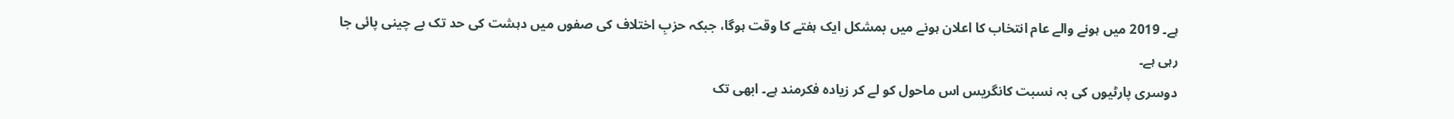ہے۔ 2019 میں ہونے والے عام انتخاب کا اعلان ہونے میں بمشکل ایک ہفتے کا وقت ہوگا، جبکہ حزبِ اختلاف کی صفوں میں دہشت کی حد تک بے چینی پائی جا رہی ہے۔
دوسری پارٹیوں کی بہ نسبت کانگریس اس ماحول کو لے کر زیادہ فکرمند ہے۔ ابھی تک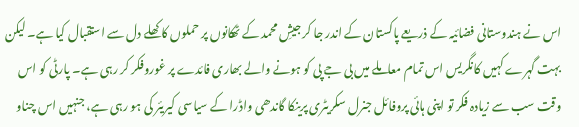اس نے ہندوستانی فضائیہ کے ذریعے پاکستان کے اندر جا کر جیشِ محمد کے ٹھکانوں پر حملوں کا کھلے دل سے استقبال کیا ہے۔ لیکن بہت گہرے کہیں کانگریس اس تمام معاملے میں بی جے پی کو ہونے والے بھاری فائدے پر غوروفکر کر رہی ہے۔ پارٹی کو اس وقت سب سے زیادہ فکر تو اپنی ہائی پروفائل جنرل سکریٹری پرینکا گاندھی واڈرا کے سیاسی کیریئر کی ہو رہی ہے، جنہیں اس چناو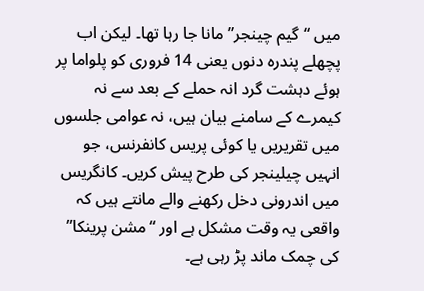میں “گیم چینجر” مانا جا رہا تھا۔ لیکن اب پچھلے پندرہ دنوں یعنی 14 فروری کو پلواما پر ہوئے دہشت گرد انہ حملے کے بعد سے نہ کیمرے کے سامنے بیان ہیں، نہ عوامی جلسوں میں تقریریں یا کوئی پریس کانفرنس، جو انہیں چیلینجر کی طرح پیش کریں۔ کانگریس میں اندرونی دخل رکھنے والے مانتے ہیں کہ واقعی یہ وقت مشکل ہے اور “مشن پرینکا” کی چمک ماند پڑ رہی ہے۔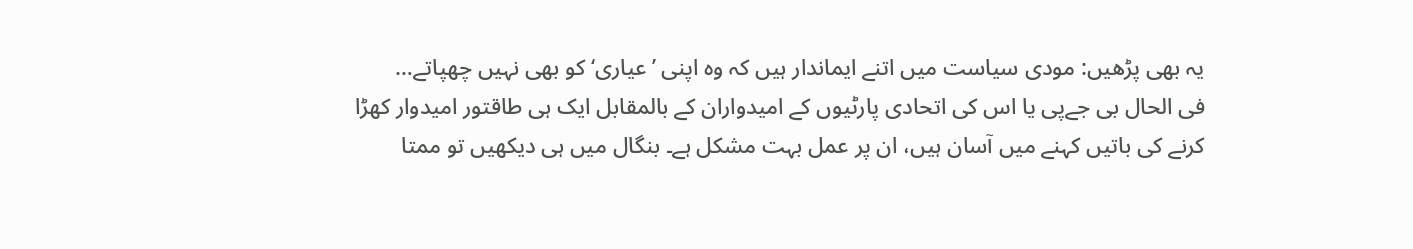یہ بھی پڑھیں: مودی سیاست میں اتنے ایماندار ہیں کہ وہ اپنی ’عیاری‘ کو بھی نہیں چھپاتے…
فی الحال بی جےپی یا اس کی اتحادی پارٹیوں کے امیدواران کے بالمقابل ایک ہی طاقتور امیدوار کھڑا کرنے کی باتیں کہنے میں آسان ہیں، ان پر عمل بہت مشکل ہے۔ بنگال میں ہی دیکھیں تو ممتا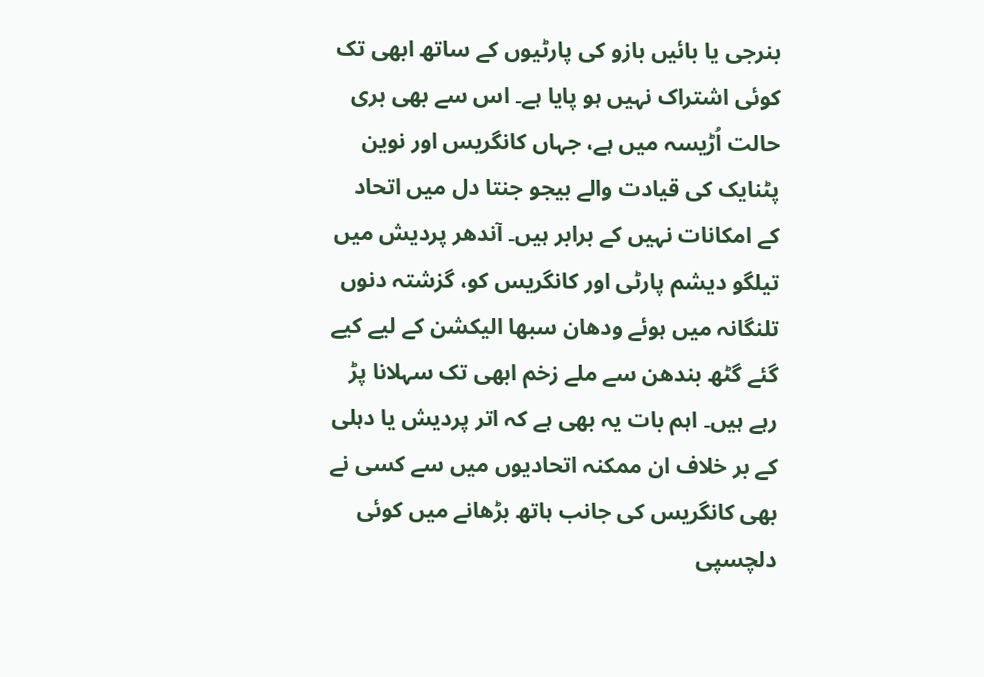بنرجی یا بائیں بازو کی پارٹیوں کے ساتھ ابھی تک کوئی اشتراک نہیں ہو پایا ہے۔ اس سے بھی بری حالت اُڑیسہ میں ہے، جہاں کانگریس اور نوین پٹنایک کی قیادت والے بیجو جنتا دل میں اتحاد کے امکانات نہیں کے برابر ہیں۔ آندھر پردیش میں تیلگو دیشم پارٹی اور کانگریس کو، گزشتہ دنوں تلنگانہ میں ہوئے ودھان سبھا الیکشن کے لیے کیے گئے گٹھ بندھن سے ملے زخم ابھی تک سہلانا پڑ رہے ہیں۔ اہم بات یہ بھی ہے کہ اتر پردیش یا دہلی کے بر خلاف ان ممکنہ اتحادیوں میں سے کسی نے بھی کانگریس کی جانب ہاتھ بڑھانے میں کوئی دلچسپی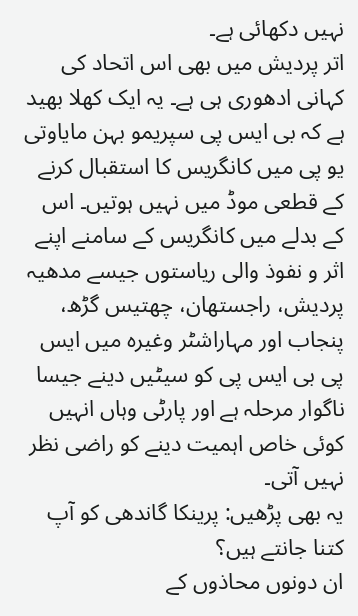نہیں دکھائی ہے۔
اتر پردیش میں بھی اس اتحاد کی کہانی ادھوری ہی ہے۔ یہ ایک کھلا بھید ہے کہ بی ایس پی سپریمو بہن مایاوتی یو پی میں کانگریس کا استقبال کرنے کے قطعی موڈ میں نہیں ہوتیں۔ اس کے بدلے میں کانگریس کے سامنے اپنے اثر و نفوذ والی ریاستوں جیسے مدھیہ پردیش، راجستھان، چھتیس گڑھ، پنجاب اور مہاراشٹر وغیرہ میں ایس پی بی ایس پی کو سیٹیں دینے جیسا ناگوار مرحلہ ہے اور پارٹی وہاں انہیں کوئی خاص اہمیت دینے کو راضی نظر نہیں آتی۔
یہ بھی پڑھیں: پرینکا گاندھی کو آپ کتنا جانتے ہیں؟
ان دونوں محاذوں کے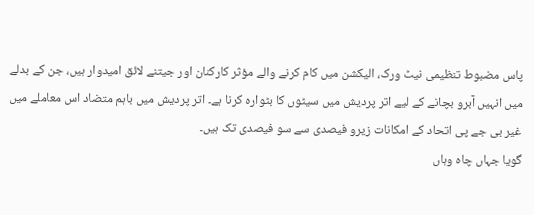پاس مضبوط تنظیمی نیٹ ورک، الیکشن میں کام کرنے والے مؤثر کارکنان اور جیتنے لائق امیدوار ہیں، جن کے بدلے میں انہیں آبرو بچانے کے لیے اتر پردیش میں سیٹوں کا بٹوارہ کرنا ہے۔ اتر پردیش میں باہم متضاد اس معاملے میں غیر بی جے پی اتحاد کے امکانات زیرو فیصدی سے سو فیصدی تک ہیں۔
گویا جہاں چاہ وہاں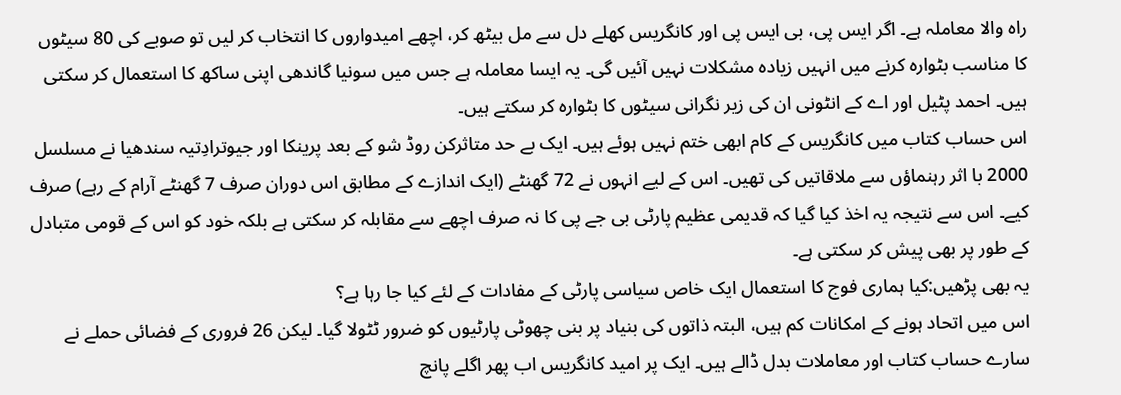راہ والا معاملہ ہے۔ اگر ایس پی، بی ایس پی اور کانگریس کھلے دل سے مل بیٹھ کر، اچھے امیدواروں کا انتخاب کر لیں تو صوبے کی 80 سیٹوں کا مناسب بٹوارہ کرنے میں انہیں زیادہ مشکلات نہیں آئیں گی۔ یہ ایسا معاملہ ہے جس میں سونیا گاندھی اپنی ساکھ کا استعمال کر سکتی ہیں۔ احمد پٹیل اور اے کے انٹونی ان کی زیر نگرانی سیٹوں کا بٹوارہ کر سکتے ہیں۔
اس حساب کتاب میں کانگریس کے کام ابھی ختم نہیں ہوئے ہیں۔ ایک بے حد متاثرکن روڈ شو کے بعد پرینکا اور جیوترادِتیہ سندھیا نے مسلسل 2000 با اثر رہنماؤں سے ملاقاتیں کی تھیں۔ اس کے لیے انہوں نے 72 گھنٹے (ایک اندازے کے مطابق اس دوران صرف 7 گھنٹے آرام کے رہے) صرف کیے۔ اس سے نتیجہ یہ اخذ کیا گیا کہ قدیمی عظیم پارٹی بی جے پی کا نہ صرف اچھے سے مقابلہ کر سکتی ہے بلکہ خود کو اس کے قومی متبادل کے طور پر بھی پیش کر سکتی ہے۔
یہ بھی پڑھیں:کیا ہماری فوج کا استعمال ایک خاص سیاسی پارٹی کے مفادات کے لئے کیا جا رہا ہے؟
اس میں اتحاد ہونے کے امکانات کم ہیں، البتہ ذاتوں کی بنیاد پر بنی چھوٹی پارٹیوں کو ضرور ٹٹولا گیا۔ لیکن 26 فروری کے فضائی حملے نے سارے حساب کتاب اور معاملات بدل ڈالے ہیں۔ ایک پر امید کانگریس اب پھر اگلے پانچ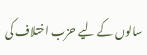سالوں کے لیے حزب اختلاف کی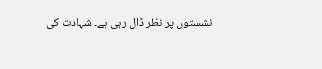نشستوں پر نظر ڈال رہی ہے۔ شہادت کی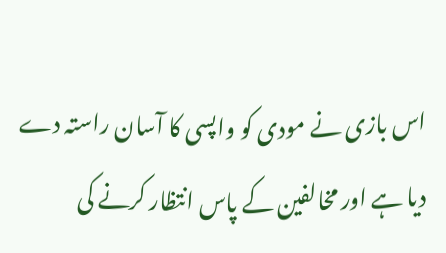اس بازی نے مودی کو واپسی کا آسان راستہ دے دیا ہے اور مخالفین کے پاس انتظار کرنے کی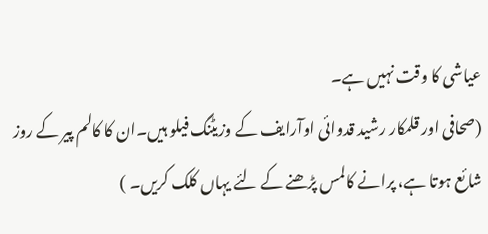عیاشی کا وقت نہیں ہے۔
(صحافی اور قلمکار رشید قدوائی اوآرایف کے وزیٹنگ فیلو ہیں۔ان کا کالم پیر کے روز شائع ہوتا ہے، پرانے کالمس پڑھنے کے لئے یہاں کلک کریں۔ )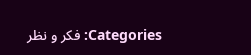Categories: فکر و نظر